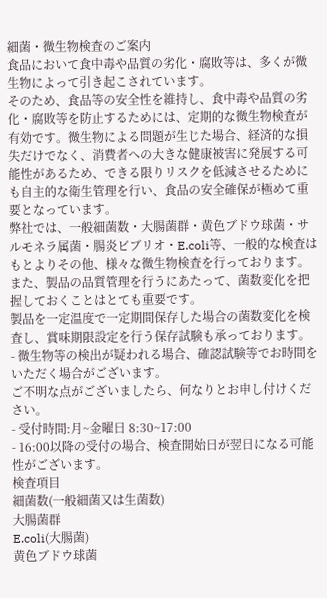細菌・微生物検査のご案内
食品において食中毒や品質の劣化・腐敗等は、多くが微生物によって引き起こされています。
そのため、食品等の安全性を維持し、食中毒や品質の劣化・腐敗等を防止するためには、定期的な微生物検査が有効です。微生物による問題が生じた場合、経済的な損失だけでなく、消費者への大きな健康被害に発展する可能性があるため、できる限りリスクを低減させるためにも自主的な衛生管理を行い、食品の安全確保が極めて重要となっています。
弊社では、一般細菌数・大腸菌群・黄色ブドウ球菌・サルモネラ属菌・腸炎ビブリオ・E.coli等、一般的な検査はもとよりその他、様々な微生物検査を行っております。
また、製品の品質管理を行うにあたって、菌数変化を把握しておくことはとても重要です。
製品を一定温度で一定期間保存した場合の菌数変化を検査し、賞味期限設定を行う保存試験も承っております。
- 微生物等の検出が疑われる場合、確認試験等でお時間をいただく場合がございます。
ご不明な点がございましたら、何なりとお申し付けください。
- 受付時間:月~金曜日 8:30~17:00
- 16:00以降の受付の場合、検査開始日が翌日になる可能性がございます。
検査項目
細菌数(一般細菌又は生菌数)
大腸菌群
E.coli(大腸菌)
黄色ブドウ球菌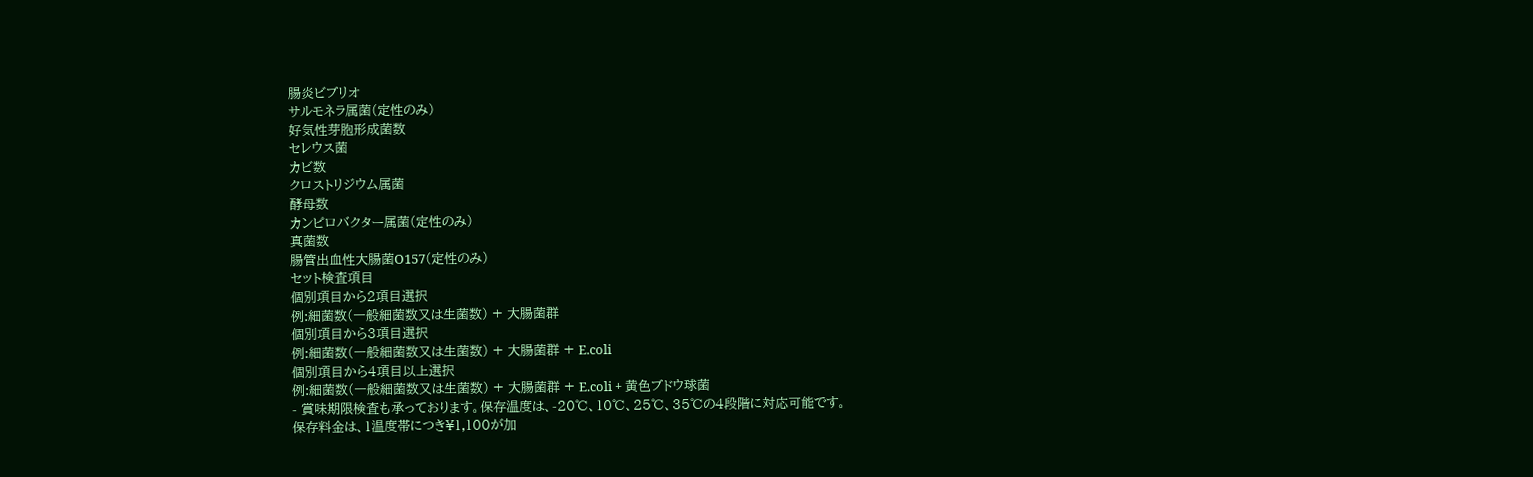腸炎ビブリオ
サルモネラ属菌(定性のみ)
好気性芽胞形成菌数
セレウス菌
カビ数
クロストリジウム属菌
酵母数
カンピロバクター属菌(定性のみ)
真菌数
腸管出血性大腸菌O157(定性のみ)
セット検査項目
個別項目から2項目選択
例:細菌数(一般細菌数又は生菌数) + 大腸菌群
個別項目から3項目選択
例:細菌数(一般細菌数又は生菌数) + 大腸菌群 + E.coli
個別項目から4項目以上選択
例:細菌数(一般細菌数又は生菌数) + 大腸菌群 + E.coli + 黄色ブドウ球菌
- 賞味期限検査も承っております。保存温度は、-20℃、10℃、25℃、35℃の4段階に対応可能です。
保存料金は、1温度帯につき¥1,100が加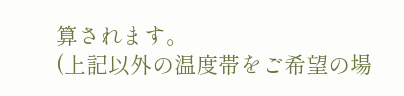算されます。
(上記以外の温度帯をご希望の場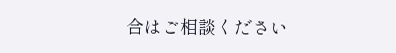合はご相談ください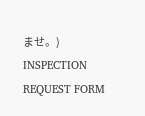ませ。)
INSPECTION REQUEST FORM